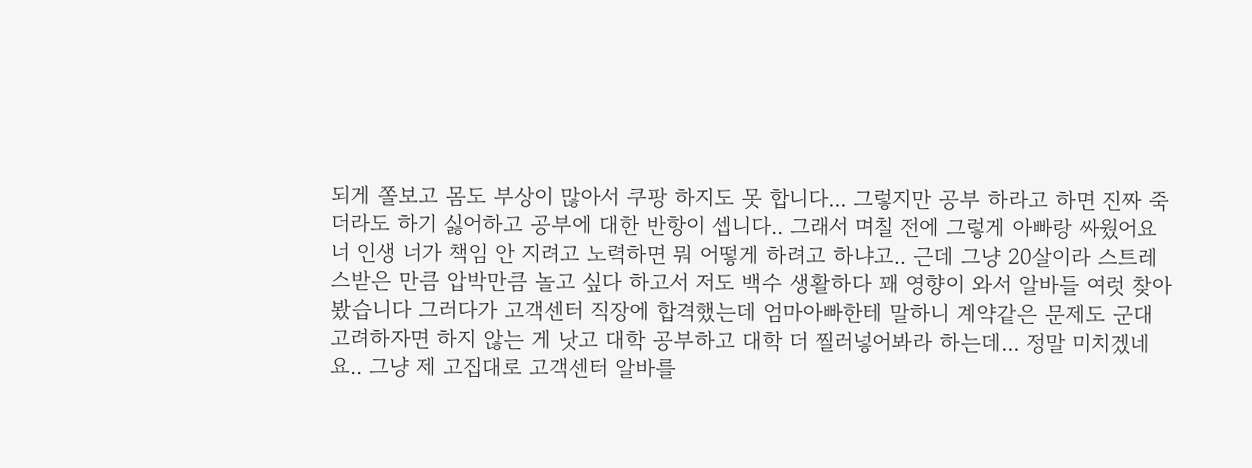되게 쫄보고 몸도 부상이 많아서 쿠팡 하지도 못 합니다... 그렇지만 공부 하라고 하면 진짜 죽더라도 하기 싫어하고 공부에 대한 반항이 셉니다.. 그래서 며칠 전에 그렇게 아빠랑 싸웠어요 너 인생 너가 책임 안 지려고 노력하면 뭐 어떻게 하려고 하냐고.. 근데 그냥 20살이라 스트레스받은 만큼 압박만큼 놀고 싶다 하고서 저도 백수 생활하다 꽤 영향이 와서 알바들 여럿 찾아봤습니다 그러다가 고객센터 직장에 합격했는데 엄마아빠한테 말하니 계약같은 문제도 군대 고려하자면 하지 않는 게 낫고 대학 공부하고 대학 더 찔러넣어봐라 하는데... 정말 미치겠네요.. 그냥 제 고집대로 고객센터 알바를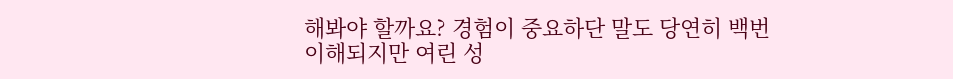해봐야 할까요? 경험이 중요하단 말도 당연히 백번 이해되지만 여린 성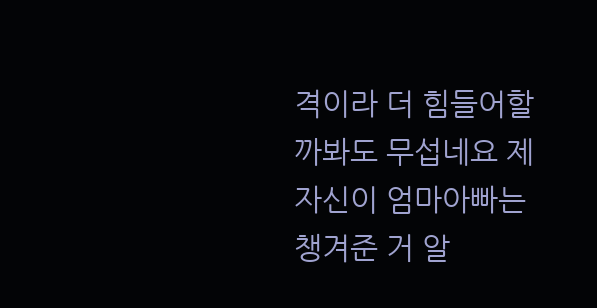격이라 더 힘들어할까봐도 무섭네요 제 자신이 엄마아빠는 챙겨준 거 알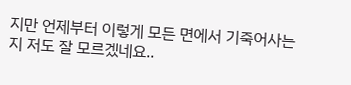지만 언제부터 이렇게 모든 면에서 기죽어사는지 저도 잘 모르겠네요..